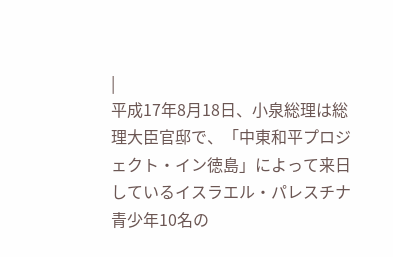|
平成17年8月18日、小泉総理は総理大臣官邸で、「中東和平プロジェクト・イン徳島」によって来日しているイスラエル・パレスチナ青少年10名の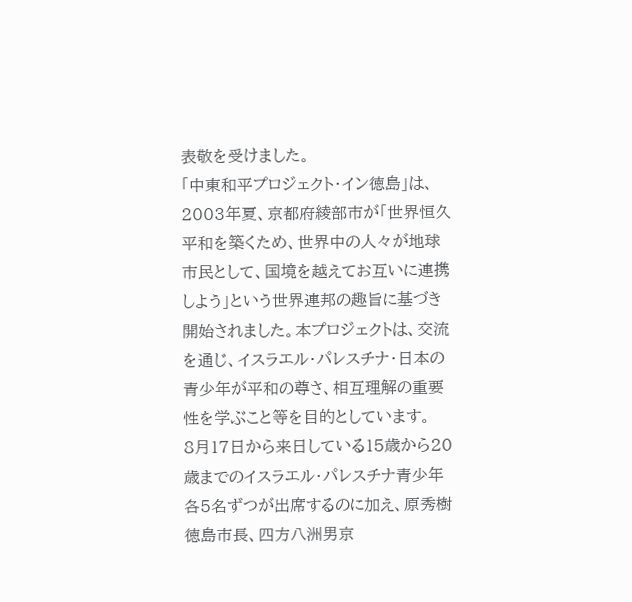表敬を受けました。
「中東和平プロジェクト・イン徳島」は、2003年夏、京都府綾部市が「世界恒久平和を築くため、世界中の人々が地球市民として、国境を越えてお互いに連携しよう」という世界連邦の趣旨に基づき開始されました。本プロジェクトは、交流を通じ、イスラエル・パレスチナ・日本の青少年が平和の尊さ、相互理解の重要性を学ぶこと等を目的としています。
8月17日から来日している15歳から20歳までのイスラエル・パレスチナ青少年各5名ずつが出席するのに加え、原秀樹徳島市長、四方八洲男京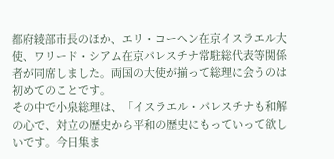都府綾部市長のほか、エリ・コーヘン在京イスラエル大使、ワリード・シアム在京パレスチナ常駐総代表等関係者が同席しました。両国の大使が揃って総理に会うのは初めてのことです。
その中で小泉総理は、「イスラエル・パレスチナも和解の心で、対立の歴史から平和の歴史にもっていって欲しいです。今日集ま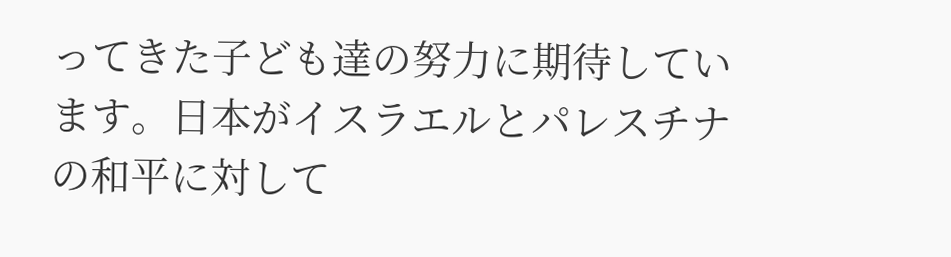ってきた子ども達の努力に期待しています。日本がイスラエルとパレスチナの和平に対して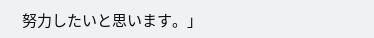努力したいと思います。」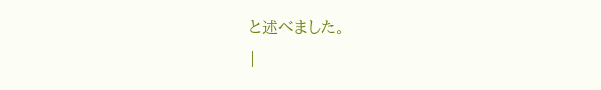と述べました。
|